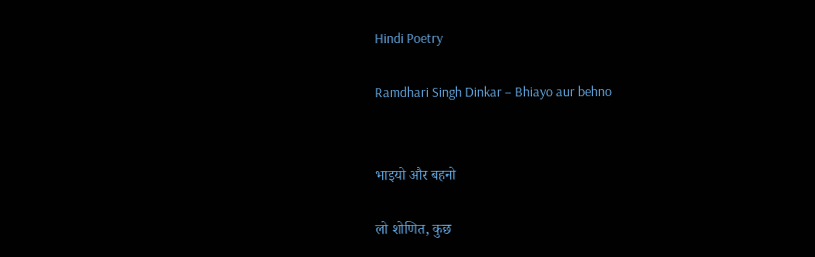Hindi Poetry

Ramdhari Singh Dinkar – Bhiayo aur behno


भाइयो और बहनो

लो शोणित, कुछ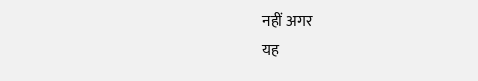नहीं अगर
यह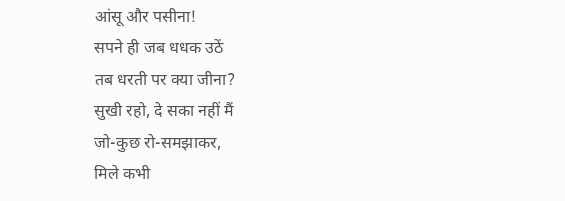आंसू और पसीना!
सपने ही जब धधक उठें
तब धरती पर क्या जीना?
सुखी रहो, दे सका नहीं मैं
जो-कुछ रो-समझाकर,
मिले कभी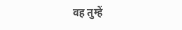वह तुम्हें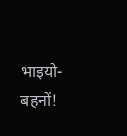भाइयो-
बहनों!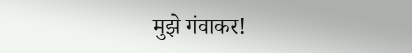मुझे गंवाकर!